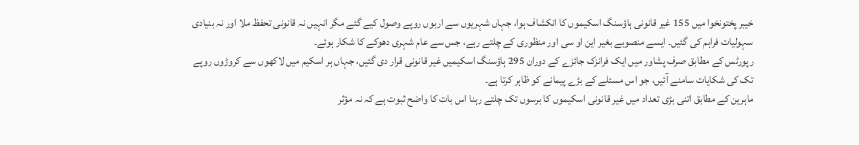خیبر پختونخوا میں 155 غیر قانونی ہاؤسنگ اسکیموں کا انکشاف ہوا، جہاں شہریوں سے اربوں روپے وصول کیے گئے مگر انہیں نہ قانونی تحفظ ملا اور نہ بنیادی سہولیات فراہم کی گئیں۔ ایسے منصوبے بغیر این او سی اور منظوری کے چلتے رہے، جس سے عام شہری دھوکے کا شکار ہوئے۔
رپورٹس کے مطابق صرف پشاور میں ایک فرانزک جائزے کے دوران 295 ہاؤسنگ اسکیمیں غیر قانونی قرار دی گئیں، جہاں ہر اسکیم میں لاکھوں سے کروڑوں روپے تک کی شکایات سامنے آئیں، جو اس مسئلے کے بڑے پیمانے کو ظاہر کرتا ہے۔
ماہرین کے مطابق اتنی بڑی تعداد میں غیر قانونی اسکیموں کا برسوں تک چلتے رہنا اس بات کا واضح ثبوت ہے کہ نہ مؤثر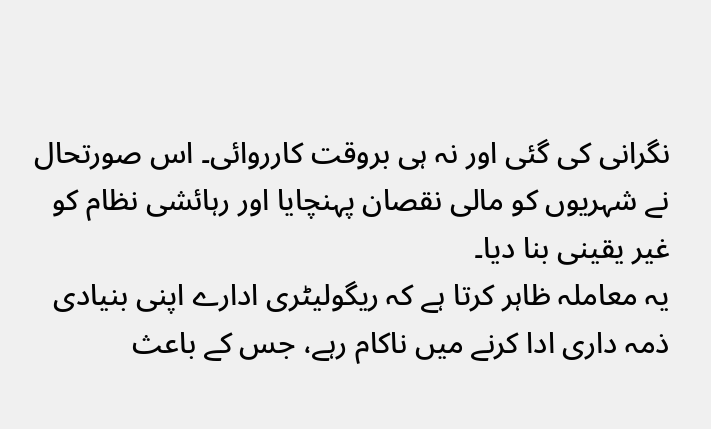نگرانی کی گئی اور نہ ہی بروقت کارروائی۔ اس صورتحال نے شہریوں کو مالی نقصان پہنچایا اور رہائشی نظام کو غیر یقینی بنا دیا۔
یہ معاملہ ظاہر کرتا ہے کہ ریگولیٹری ادارے اپنی بنیادی ذمہ داری ادا کرنے میں ناکام رہے، جس کے باعث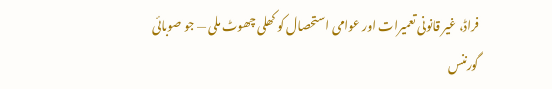فراڈ، غیر قانونی تعمیرات اور عوامی استحصال کو کھلی چھوٹ ملی — جو صوبائی گورننس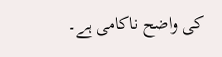کی واضح ناکامی ہے۔